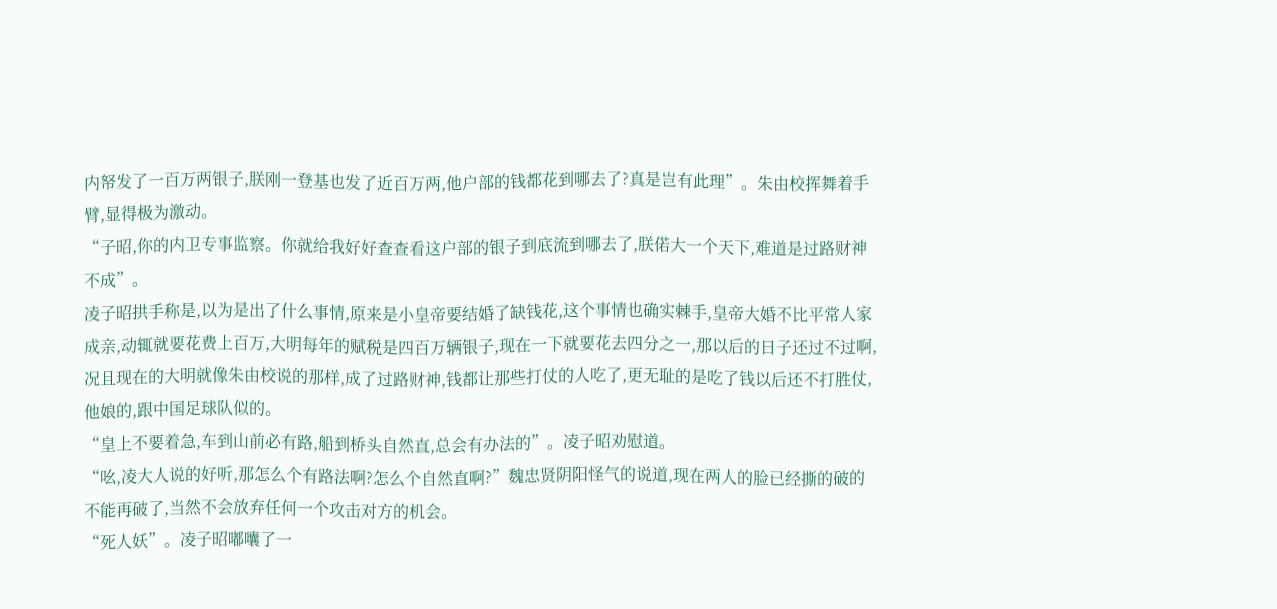内帑发了一百万两银子,朕刚一登基也发了近百万两,他户部的钱都花到哪去了?真是岂有此理”。朱由校挥舞着手臂,显得极为激动。
“子昭,你的内卫专事监察。你就给我好好查查看这户部的银子到底流到哪去了,朕偌大一个天下,难道是过路财神不成”。
凌子昭拱手称是,以为是出了什么事情,原来是小皇帝要结婚了缺钱花,这个事情也确实棘手,皇帝大婚不比平常人家成亲,动辄就要花费上百万,大明每年的赋税是四百万辆银子,现在一下就要花去四分之一,那以后的日子还过不过啊,况且现在的大明就像朱由校说的那样,成了过路财神,钱都让那些打仗的人吃了,更无耻的是吃了钱以后还不打胜仗,他娘的,跟中国足球队似的。
“皇上不要着急,车到山前必有路,船到桥头自然直,总会有办法的”。凌子昭劝慰道。
“吆,凌大人说的好听,那怎么个有路法啊?怎么个自然直啊?”魏忠贤阴阳怪气的说道,现在两人的脸已经撕的破的不能再破了,当然不会放弃任何一个攻击对方的机会。
“死人妖”。凌子昭嘟囔了一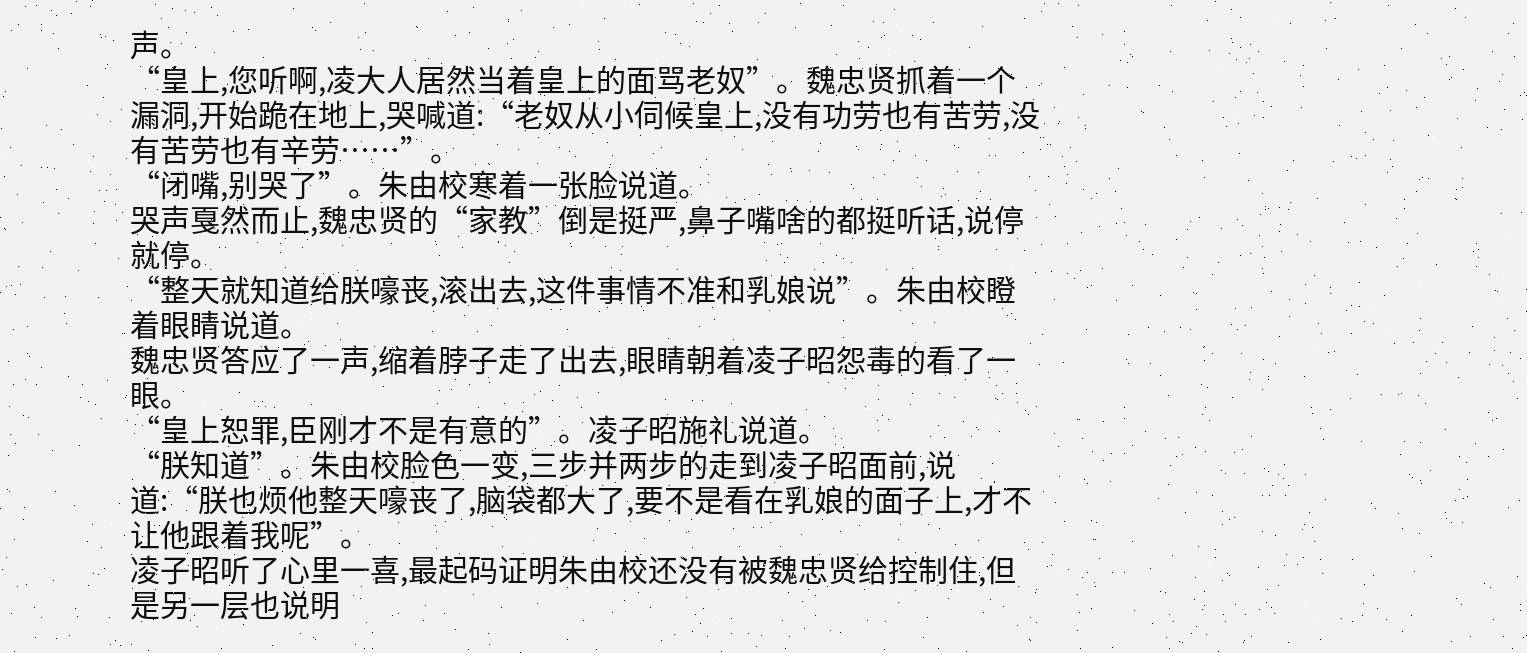声。
“皇上,您听啊,凌大人居然当着皇上的面骂老奴”。魏忠贤抓着一个漏洞,开始跪在地上,哭喊道:“老奴从小伺候皇上,没有功劳也有苦劳,没有苦劳也有辛劳……”。
“闭嘴,别哭了”。朱由校寒着一张脸说道。
哭声戛然而止,魏忠贤的“家教”倒是挺严,鼻子嘴啥的都挺听话,说停就停。
“整天就知道给朕嚎丧,滚出去,这件事情不准和乳娘说”。朱由校瞪着眼睛说道。
魏忠贤答应了一声,缩着脖子走了出去,眼睛朝着凌子昭怨毒的看了一眼。
“皇上恕罪,臣刚才不是有意的”。凌子昭施礼说道。
“朕知道”。朱由校脸色一变,三步并两步的走到凌子昭面前,说道:“朕也烦他整天嚎丧了,脑袋都大了,要不是看在乳娘的面子上,才不让他跟着我呢”。
凌子昭听了心里一喜,最起码证明朱由校还没有被魏忠贤给控制住,但是另一层也说明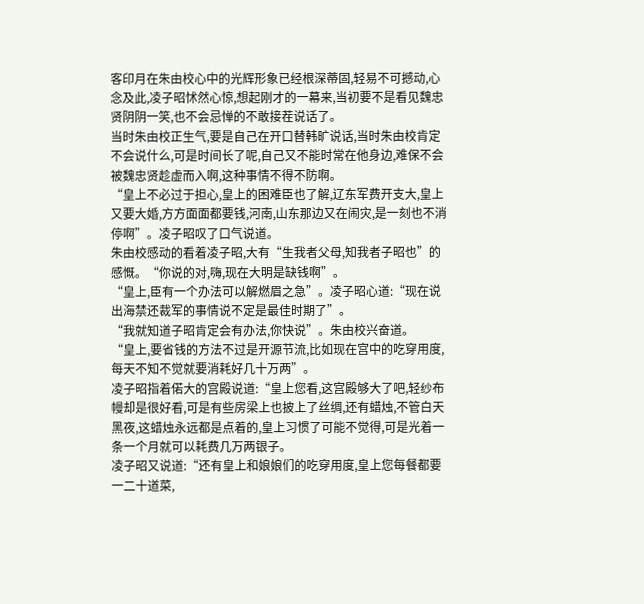客印月在朱由校心中的光辉形象已经根深蒂固,轻易不可撼动,心念及此,凌子昭怵然心惊,想起刚才的一幕来,当初要不是看见魏忠贤阴阴一笑,也不会忌惮的不敢接茬说话了。
当时朱由校正生气,要是自己在开口替韩旷说话,当时朱由校肯定不会说什么,可是时间长了呢,自己又不能时常在他身边,难保不会被魏忠贤趁虚而入啊,这种事情不得不防啊。
“皇上不必过于担心,皇上的困难臣也了解,辽东军费开支大,皇上又要大婚,方方面面都要钱,河南,山东那边又在闹灾,是一刻也不消停啊”。凌子昭叹了口气说道。
朱由校感动的看着凌子昭,大有“生我者父母,知我者子昭也”的感慨。“你说的对,嗨,现在大明是缺钱啊”。
“皇上,臣有一个办法可以解燃眉之急”。凌子昭心道:“现在说出海禁还裁军的事情说不定是最佳时期了”。
“我就知道子昭肯定会有办法,你快说”。朱由校兴奋道。
“皇上,要省钱的方法不过是开源节流,比如现在宫中的吃穿用度,每天不知不觉就要消耗好几十万两”。
凌子昭指着偌大的宫殿说道:“皇上您看,这宫殿够大了吧,轻纱布幔却是很好看,可是有些房梁上也披上了丝绸,还有蜡烛,不管白天黑夜,这蜡烛永远都是点着的,皇上习惯了可能不觉得,可是光着一条一个月就可以耗费几万两银子。
凌子昭又说道:“还有皇上和娘娘们的吃穿用度,皇上您每餐都要一二十道菜,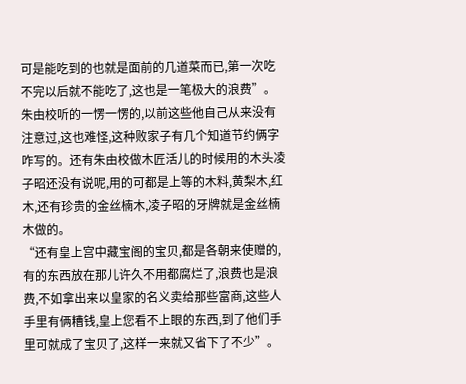可是能吃到的也就是面前的几道菜而已,第一次吃不完以后就不能吃了,这也是一笔极大的浪费”。
朱由校听的一愣一愣的,以前这些他自己从来没有注意过,这也难怪,这种败家子有几个知道节约俩字咋写的。还有朱由校做木匠活儿的时候用的木头凌子昭还没有说呢,用的可都是上等的木料,黄梨木,红木,还有珍贵的金丝楠木,凌子昭的牙牌就是金丝楠木做的。
“还有皇上宫中藏宝阁的宝贝,都是各朝来使赠的,有的东西放在那儿许久不用都腐烂了,浪费也是浪费,不如拿出来以皇家的名义卖给那些富商,这些人手里有俩糟钱,皇上您看不上眼的东西,到了他们手里可就成了宝贝了,这样一来就又省下了不少”。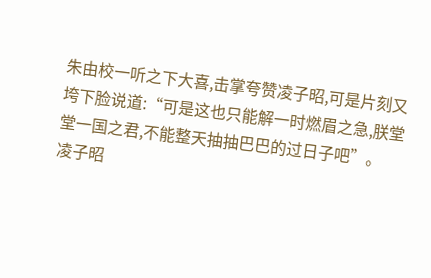朱由校一听之下大喜,击掌夸赞凌子昭,可是片刻又垮下脸说道:“可是这也只能解一时燃眉之急,朕堂堂一国之君,不能整天抽抽巴巴的过日子吧”。
凌子昭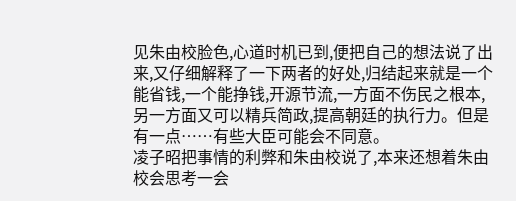见朱由校脸色,心道时机已到,便把自己的想法说了出来,又仔细解释了一下两者的好处,归结起来就是一个能省钱,一个能挣钱,开源节流,一方面不伤民之根本,另一方面又可以精兵简政,提高朝廷的执行力。但是有一点……有些大臣可能会不同意。
凌子昭把事情的利弊和朱由校说了,本来还想着朱由校会思考一会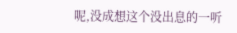呢,没成想这个没出息的一听